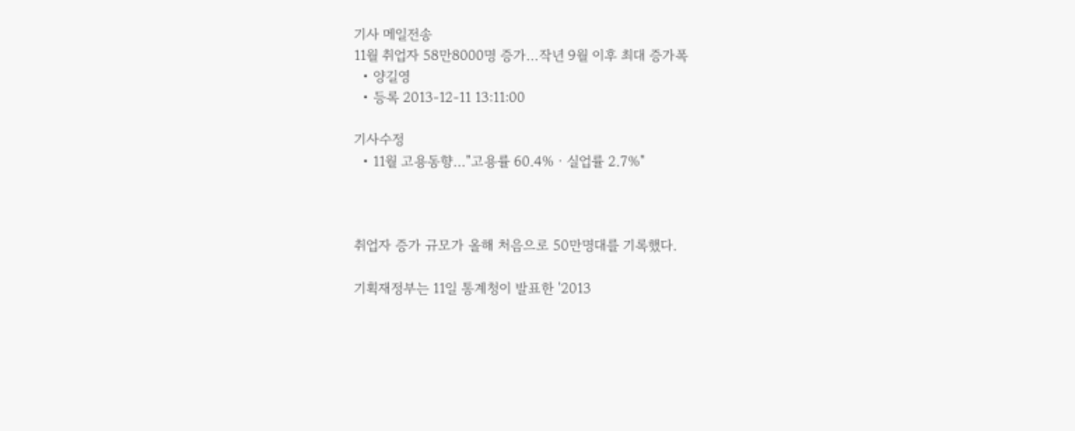기사 메일전송
11월 취업자 58만8000명 증가…작년 9월 이후 최대 증가폭
  • 양길영
  • 등록 2013-12-11 13:11:00

기사수정
  • 11월 고용동향…"고용률 60.4%ㆍ실업률 2.7%"



취업자 증가 규모가 올해 처음으로 50만명대를 기록했다.

기획재정부는 11일 통계청이 발표한 '2013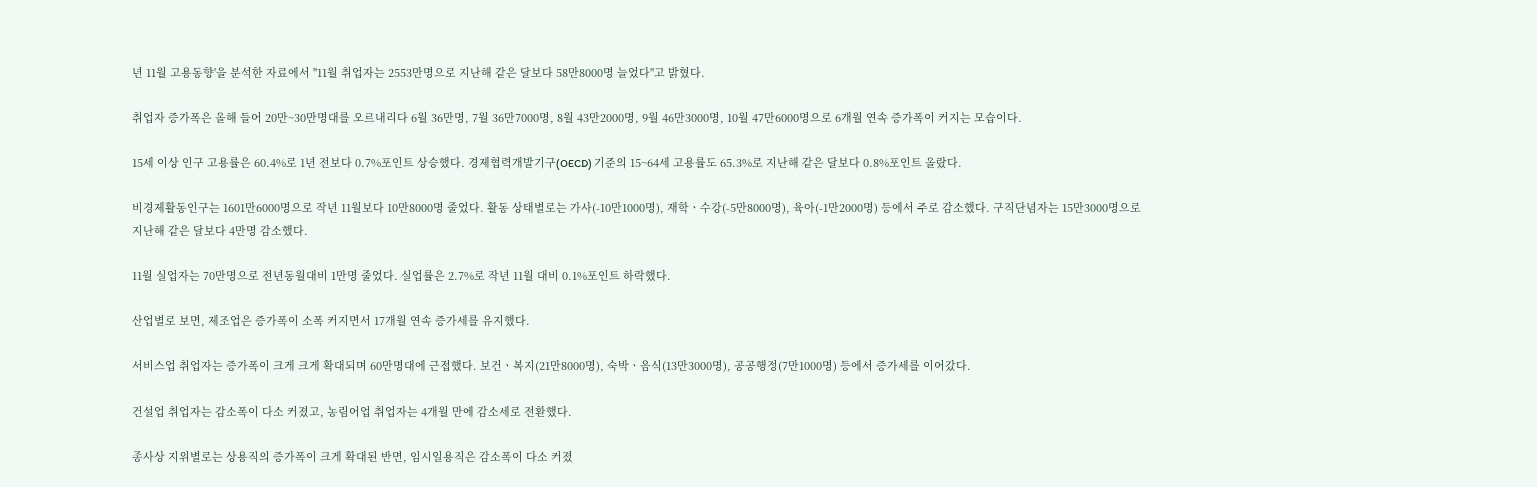년 11월 고용동향'을 분석한 자료에서 "11월 취업자는 2553만명으로 지난해 같은 달보다 58만8000명 늘었다"고 밝혔다.

취업자 증가폭은 올해 들어 20만~30만명대를 오르내리다 6월 36만명, 7월 36만7000명, 8월 43만2000명, 9월 46만3000명, 10월 47만6000명으로 6개월 연속 증가폭이 커지는 모습이다.

15세 이상 인구 고용률은 60.4%로 1년 전보다 0.7%포인트 상승했다. 경제협력개발기구(OECD) 기준의 15~64세 고용률도 65.3%로 지난해 같은 달보다 0.8%포인트 올랐다.

비경제활동인구는 1601만6000명으로 작년 11월보다 10만8000명 줄었다. 활동 상태별로는 가사(-10만1000명), 재학ㆍ수강(-5만8000명), 육아(-1만2000명) 등에서 주로 감소했다. 구직단념자는 15만3000명으로 지난해 같은 달보다 4만명 감소했다.

11월 실업자는 70만명으로 전년동월대비 1만명 줄었다. 실업률은 2.7%로 작년 11월 대비 0.1%포인트 하락했다.

산업별로 보면, 제조업은 증가폭이 소폭 커지면서 17개월 연속 증가세를 유지했다.

서비스업 취업자는 증가폭이 크게 크게 확대되며 60만명대에 근접했다. 보건ㆍ복지(21만8000명), 숙박ㆍ음식(13만3000명), 공공행정(7만1000명) 등에서 증가세를 이어갔다.

건설업 취업자는 감소폭이 다소 커졌고, 농림어업 취업자는 4개월 만에 감소세로 전환했다.

종사상 지위별로는 상용직의 증가폭이 크게 확대된 반면, 임시일용직은 감소폭이 다소 커졌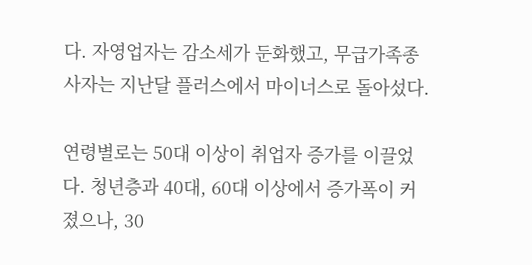다. 자영업자는 감소세가 둔화했고, 무급가족종사자는 지난달 플러스에서 마이너스로 돌아섰다.

연령별로는 50대 이상이 취업자 증가를 이끌었다. 청년층과 40대, 60대 이상에서 증가폭이 커졌으나, 30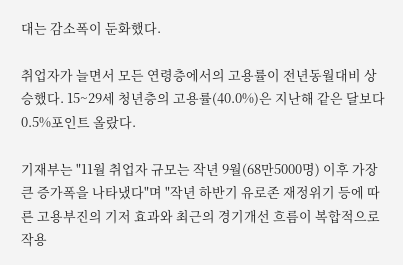대는 감소폭이 둔화했다.

취업자가 늘면서 모든 연령층에서의 고용률이 전년동월대비 상승했다. 15~29세 청년층의 고용률(40.0%)은 지난해 같은 달보다 0.5%포인트 올랐다.

기재부는 "11월 취업자 규모는 작년 9월(68만5000명) 이후 가장 큰 증가폭을 나타냈다"며 "작년 하반기 유로존 재정위기 등에 따른 고용부진의 기저 효과와 최근의 경기개선 흐름이 복합적으로 작용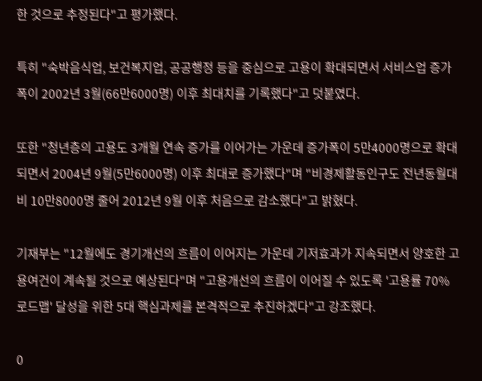한 것으로 추정된다"고 평가했다.

특히 "숙박음식업, 보건복지업, 공공행정 등을 중심으로 고용이 확대되면서 서비스업 증가폭이 2002년 3월(66만6000명) 이후 최대치를 기록했다"고 덧붙였다.

또한 "청년층의 고용도 3개월 연속 증가를 이어가는 가운데 증가폭이 5만4000명으로 확대되면서 2004년 9월(5만6000명) 이후 최대로 증가했다"며 "비경제활동인구도 전년동월대비 10만8000명 줄어 2012년 9월 이후 처음으로 감소했다"고 밝혔다.

기재부는 "12월에도 경기개선의 흐름이 이어지는 가운데 기저효과가 지속되면서 양호한 고용여건이 계속될 것으로 예상된다"며 "고용개선의 흐름이 이어질 수 있도록 '고용률 70% 로드맵' 달성을 위한 5대 핵심과제를 본격적으로 추진하겠다"고 강조했다.

0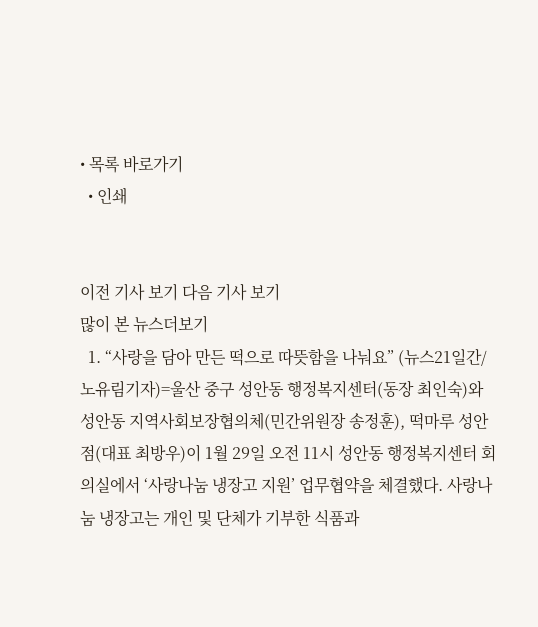• 목록 바로가기
  • 인쇄


이전 기사 보기 다음 기사 보기
많이 본 뉴스더보기
  1. “사랑을 담아 만든 떡으로 따뜻함을 나눠요” (뉴스21일간/노유림기자)=울산 중구 성안동 행정복지센터(동장 최인숙)와 성안동 지역사회보장협의체(민간위원장 송정훈), 떡마루 성안점(대표 최방우)이 1월 29일 오전 11시 성안동 행정복지센터 회의실에서 ‘사랑나눔 냉장고 지원’ 업무협약을 체결했다. 사랑나눔 냉장고는 개인 및 단체가 기부한 식품과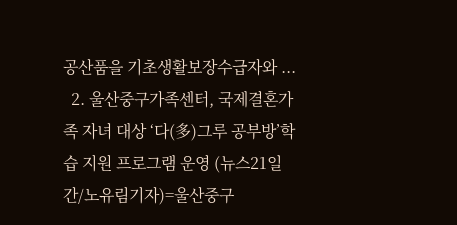공산품을 기초생활보장수급자와 ...
  2. 울산중구가족센터, 국제결혼가족 자녀 대상 ‘다(多)그루 공부방’학습 지원 프로그램 운영 (뉴스21일간/노유림기자)=울산중구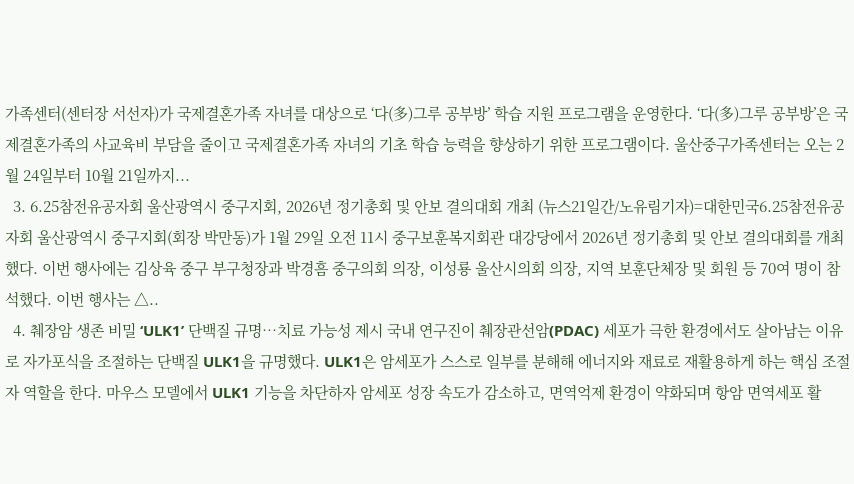가족센터(센터장 서선자)가 국제결혼가족 자녀를 대상으로 ‘다(多)그루 공부방’ 학습 지원 프로그램을 운영한다. ‘다(多)그루 공부방’은 국제결혼가족의 사교육비 부담을 줄이고 국제결혼가족 자녀의 기초 학습 능력을 향상하기 위한 프로그램이다. 울산중구가족센터는 오는 2월 24일부터 10월 21일까지...
  3. 6.25참전유공자회 울산광역시 중구지회, 2026년 정기총회 및 안보 결의대회 개최 (뉴스21일간/노유림기자)=대한민국6.25참전유공자회 울산광역시 중구지회(회장 박만동)가 1월 29일 오전 11시 중구보훈복지회관 대강당에서 2026년 정기총회 및 안보 결의대회를 개최했다. 이번 행사에는 김상육 중구 부구청장과 박경흠 중구의회 의장, 이성룡 울산시의회 의장, 지역 보훈단체장 및 회원 등 70여 명이 참석했다. 이번 행사는 △..
  4. 췌장암 생존 비밀 ‘ULK1’ 단백질 규명…치료 가능성 제시 국내 연구진이 췌장관선암(PDAC) 세포가 극한 환경에서도 살아남는 이유로 자가포식을 조절하는 단백질 ULK1을 규명했다. ULK1은 암세포가 스스로 일부를 분해해 에너지와 재료로 재활용하게 하는 핵심 조절자 역할을 한다. 마우스 모델에서 ULK1 기능을 차단하자 암세포 성장 속도가 감소하고, 면역억제 환경이 약화되며 항암 면역세포 활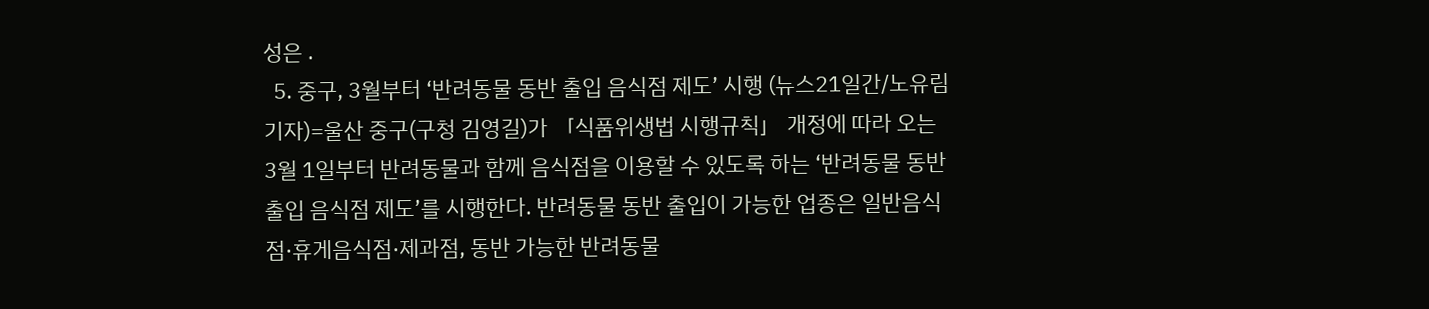성은 .
  5. 중구, 3월부터 ‘반려동물 동반 출입 음식점 제도’ 시행 (뉴스21일간/노유림기자)=울산 중구(구청 김영길)가 「식품위생법 시행규칙」 개정에 따라 오는 3월 1일부터 반려동물과 함께 음식점을 이용할 수 있도록 하는 ‘반려동물 동반 출입 음식점 제도’를 시행한다. 반려동물 동반 출입이 가능한 업종은 일반음식점·휴게음식점·제과점, 동반 가능한 반려동물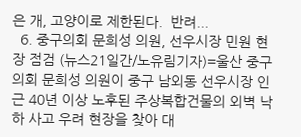은 개, 고양이로 제한된다.  반려...
  6. 중구의회 문희성 의원, 선우시장 민원 현장 점검 (뉴스21일간/노유림기자)=울산 중구의회 문희성 의원이 중구 남외동 선우시장 인근 40년 이상 노후된 주상복합건물의 외벽 낙하 사고 우려 현장을 찾아 대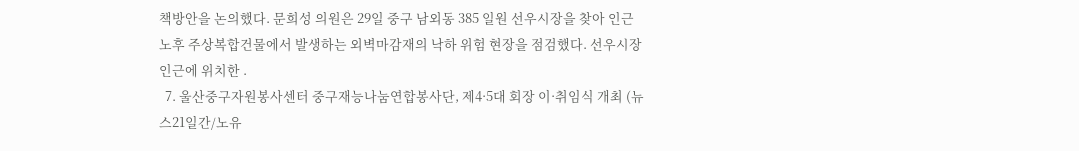책방안을 논의했다. 문희성 의원은 29일 중구 남외동 385 일원 선우시장을 찾아 인근 노후 주상복합건물에서 발생하는 외벽마감재의 낙하 위험 현장을 점검했다. 선우시장 인근에 위치한 .
  7. 울산중구자원봉사센터 중구재능나눔연합봉사단, 제4·5대 회장 이·취임식 개최 (뉴스21일간/노유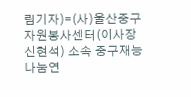림기자)=(사)울산중구자원봉사센터(이사장 신현석) 소속 중구재능나눔연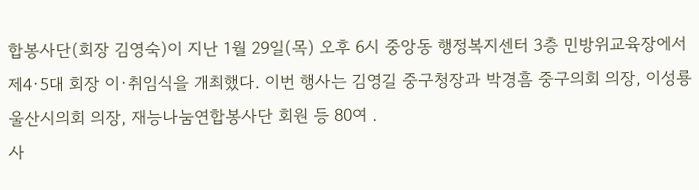합봉사단(회장 김영숙)이 지난 1월 29일(목) 오후 6시 중앙동 행정복지센터 3층 민방위교육장에서 제4·5대 회장 이·취임식을 개최했다. 이번 행사는 김영길 중구청장과 박경흠 중구의회 의장, 이성룡 울산시의회 의장, 재능나눔연합봉사단 회원 등 80여 .
사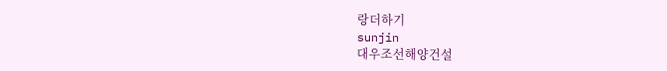랑더하기
sunjin
대우조선해양건설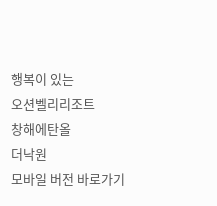행복이 있는
오션벨리리조트
창해에탄올
더낙원
모바일 버전 바로가기